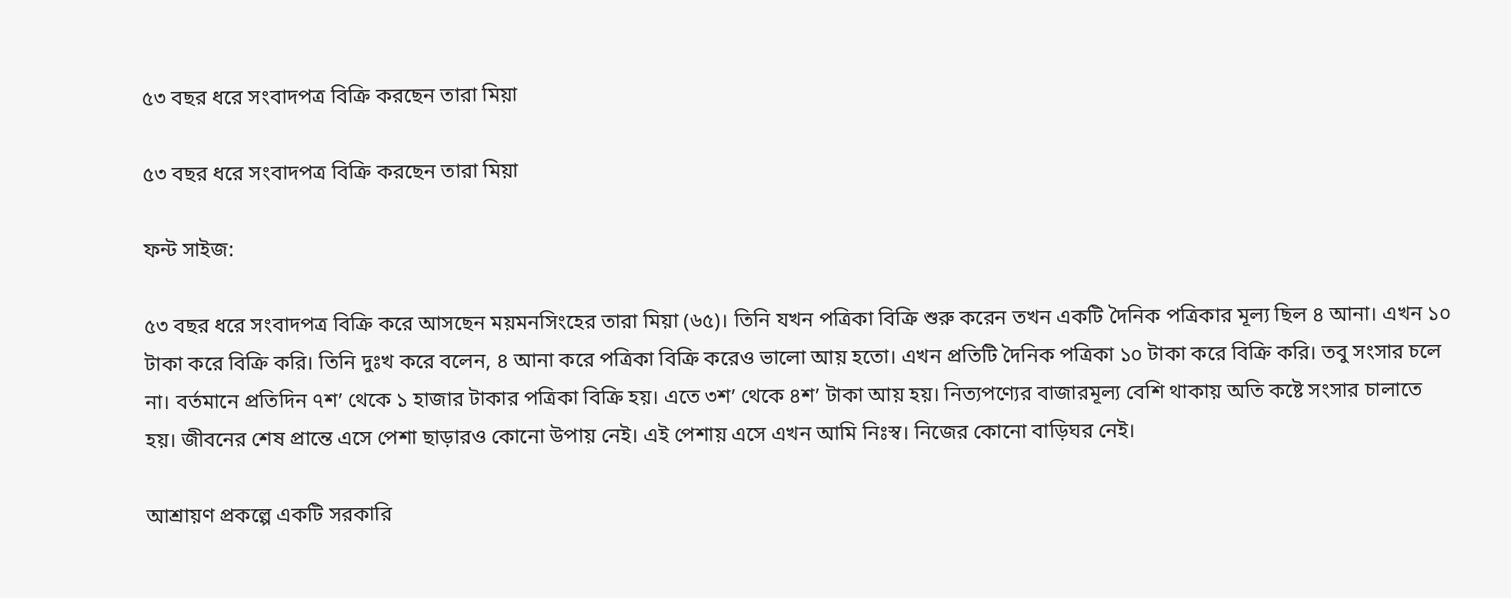৫৩ বছর ধরে সংবাদপত্র বিক্রি করছেন তারা মিয়া

৫৩ বছর ধরে সংবাদপত্র বিক্রি করছেন তারা মিয়া

ফন্ট সাইজ:

৫৩ বছর ধরে সংবাদপত্র বিক্রি করে আসছেন ময়মনসিংহের তারা মিয়া (৬৫)। তিনি যখন পত্রিকা বিক্রি শুরু করেন তখন একটি দৈনিক পত্রিকার মূল্য ছিল ৪ আনা। এখন ১০ টাকা করে বিক্রি করি। তিনি দুঃখ করে বলেন, ৪ আনা করে পত্রিকা বিক্রি করেও ভালো আয় হতো। এখন প্রতিটি দৈনিক পত্রিকা ১০ টাকা করে বিক্রি করি। তবু সংসার চলে না। বর্তমানে প্রতিদিন ৭শ’ থেকে ১ হাজার টাকার পত্রিকা বিক্রি হয়। এতে ৩শ’ থেকে ৪শ’ টাকা আয় হয়। নিত্যপণ্যের বাজারমূল্য বেশি থাকায় অতি কষ্টে সংসার চালাতে হয়। জীবনের শেষ প্রান্তে এসে পেশা ছাড়ারও কোনো উপায় নেই। এই পেশায় এসে এখন আমি নিঃস্ব। নিজের কোনো বাড়িঘর নেই।

আশ্রায়ণ প্রকল্পে একটি সরকারি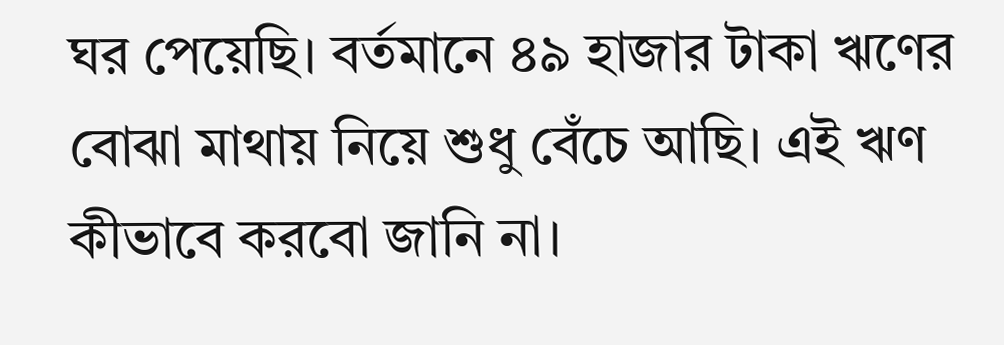ঘর পেয়েছি। বর্তমানে ৪৯ হাজার টাকা ঋণের বোঝা মাথায় নিয়ে শুধু বেঁচে আছি। এই ঋণ কীভাবে করবো জানি না।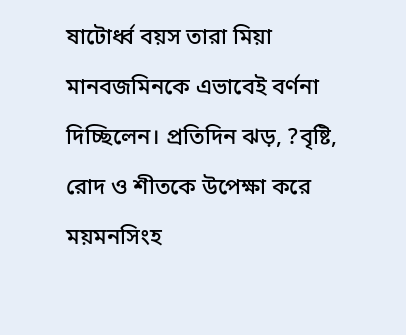ষাটোর্ধ্ব বয়স তারা মিয়া মানবজমিনকে এভাবেই বর্ণনা দিচ্ছিলেন। প্রতিদিন ঝড়, ?বৃষ্টি, রোদ ও শীতকে উপেক্ষা করে ময়মনসিংহ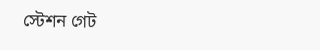স্টেশন গেট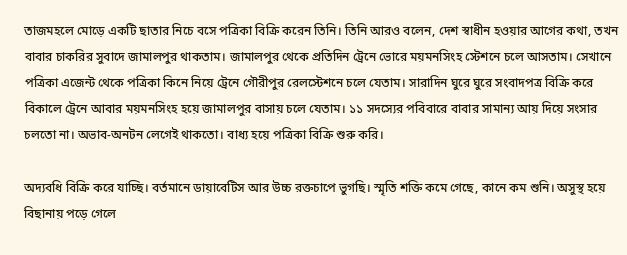তাজমহলে মোড়ে একটি ছাতার নিচে বসে পত্রিকা বিক্রি করেন তিনি। তিনি আরও বলেন, দেশ স্বাধীন হওয়ার আগের কথা, তখন বাবার চাকরির সুবাদে জামালপুর থাকতাম। জামালপুর থেকে প্রতিদিন ট্রেনে ভোরে ময়মনসিংহ স্টেশনে চলে আসতাম। সেখানে পত্রিকা এজেন্ট থেকে পত্রিকা কিনে নিয়ে ট্রেনে গৌরীপুর রেলস্টেশনে চলে যেতাম। সারাদিন ঘুরে ঘুরে সংবাদপত্র বিক্রি করে বিকালে ট্রেনে আবার ময়মনসিংহ হয়ে জামালপুর বাসায় চলে যেতাম। ১১ সদস্যের পবিবারে বাবার সামান্য আয় দিয়ে সংসার চলতো না। অভাব-অনটন লেগেই থাকতো। বাধ্য হয়ে পত্রিকা বিক্রি শুরু করি।

অদ্যবধি বিক্রি করে যাচ্ছি। বর্তমানে ডায়াবেটিস আর উচ্চ রক্তচাপে ভুগছি। স্মৃতি শক্তি কমে গেছে, কানে কম শুনি। অসুস্থ হয়ে বিছানায় পড়ে গেলে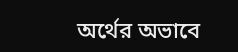অর্থের অভাবে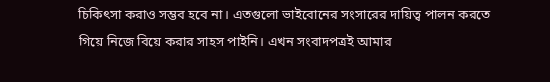চিকিৎসা করাও সম্ভব হবে না। এতগুলো ভাইবোনের সংসারের দায়িত্ব পালন করতে গিয়ে নিজে বিয়ে করার সাহস পাইনি। এখন সংবাদপত্রই আমার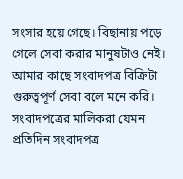সংসার হয়ে গেছে। বিছানায় পড়ে গেলে সেবা করার মানুষটাও নেই। আমার কাছে সংবাদপত্র বিক্রিটা গুরুত্বপূর্ণ সেবা বলে মনে করি। সংবাদপত্রের মালিকরা যেমন প্রতিদিন সংবাদপত্র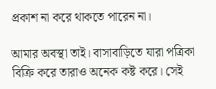প্রকাশ না করে থাকতে পারেন না।

আমার অবস্থা তাই। বাসাবাড়িতে যারা পত্রিকা বিক্রি করে তারাও অনেক কষ্ট করে। সেই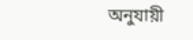অনুযায়ী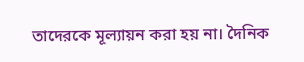তাদেরকে মূল্যায়ন করা হয় না। দৈনিক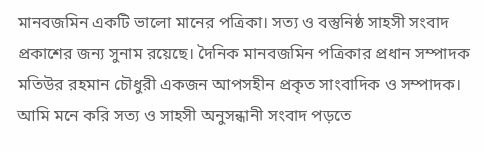মানবজমিন একটি ভালো মানের পত্রিকা। সত্য ও বস্তুনিষ্ঠ সাহসী সংবাদ প্রকাশের জন্য সুনাম রয়েছে। দৈনিক মানবজমিন পত্রিকার প্রধান সম্পাদক মতিউর রহমান চৌধুরী একজন আপসহীন প্রকৃত সাংবাদিক ও সম্পাদক। আমি মনে করি সত্য ও সাহসী অনুসন্ধানী সংবাদ পড়তে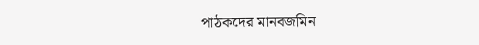পাঠকদের মানবজমিন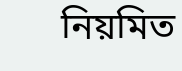নিয়মিত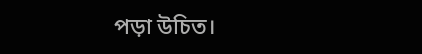পড়া উচিত।